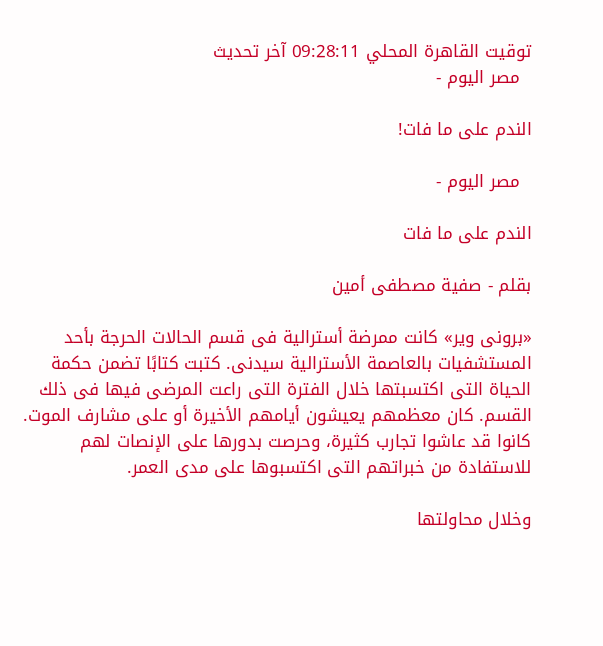توقيت القاهرة المحلي 09:28:11 آخر تحديث
  مصر اليوم -

الندم على ما فات!

  مصر اليوم -

الندم على ما فات

بقلم - صفية مصطفى أمين

«برونى وير» كانت ممرضة أسترالية فى قسم الحالات الحرجة بأحد المستشفيات بالعاصمة الأسترالية سيدنى. كتبت كتابًا تضمن حكمة الحياة التى اكتسبتها خلال الفترة التى راعت المرضى فيها فى ذلك القسم. كان معظمهم يعيشون أيامهم الأخيرة أو على مشارف الموت. كانوا قد عاشوا تجارب كثيرة، وحرصت بدورها على الإنصات لهم للاستفادة من خبراتهم التى اكتسبوها على مدى العمر.

وخلال محاولتها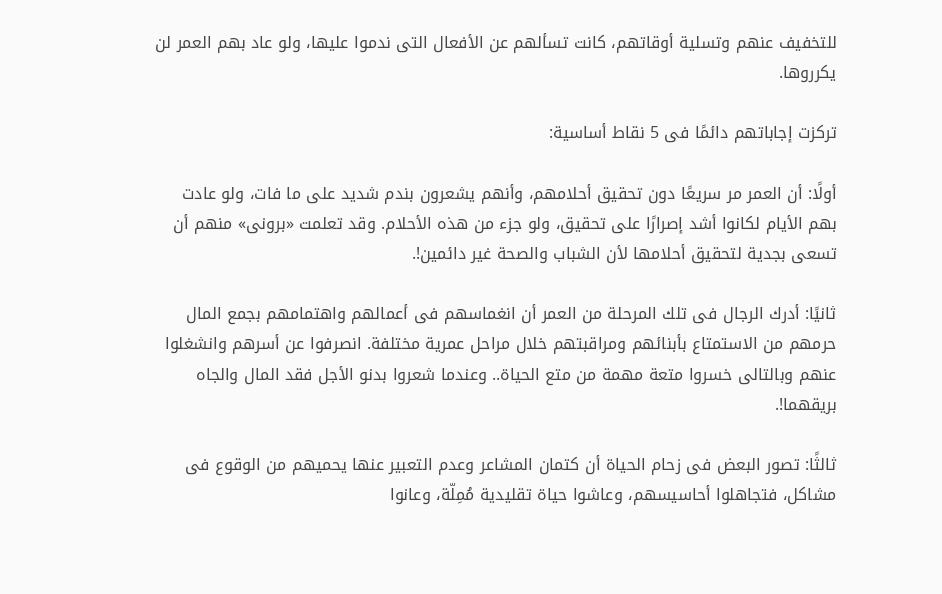للتخفيف عنهم وتسلية أوقاتهم، كانت تسألهم عن الأفعال التى ندموا عليها، ولو عاد بهم العمر لن يكرروها.

تركزت إجاباتهم دائمًا فى 5 نقاط أساسية:

أولًا: أن العمر مر سريعًا دون تحقيق أحلامهم، وأنهم يشعرون بندم شديد على ما فات، ولو عادت بهم الأيام لكانوا أشد إصرارًا على تحقيق، ولو جزء من هذه الأحلام. وقد تعلمت «برونى» منهم أن تسعى بجدية لتحقيق أحلامها لأن الشباب والصحة غير دائمين!.

ثانيًا: أدرك الرجال فى تلك المرحلة من العمر أن انغماسهم فى أعمالهم واهتمامهم بجمع المال حرمهم من الاستمتاع بأبنائهم ومراقبتهم خلال مراحل عمرية مختلفة. انصرفوا عن أسرهم وانشغلوا عنهم وبالتالى خسروا متعة مهمة من متع الحياة.. وعندما شعروا بدنو الأجل فقد المال والجاه بريقهما!.

ثالثًا: تصور البعض فى زحام الحياة أن كتمان المشاعر وعدم التعبير عنها يحميهم من الوقوع فى مشاكل، فتجاهلوا أحاسيسهم، وعاشوا حياة تقليدية مُمِلّة، وعانوا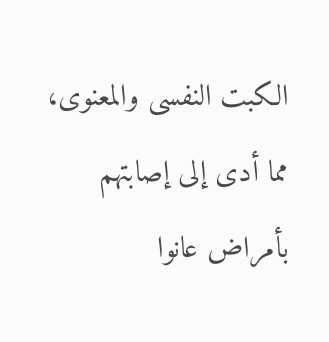الكبت النفسى والمعنوى، مما أدى إلى إصابتهم بأمراض عانوا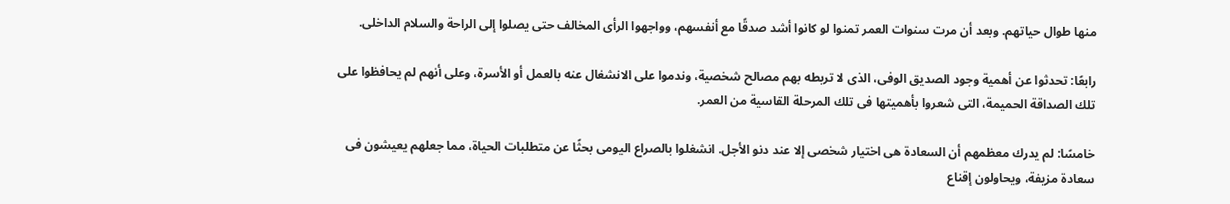منها طوال حياتهم. وبعد أن مرت سنوات العمر تمنوا لو كانوا أشد صدقًا مع أنفسهم، وواجهوا الرأى المخالف حتى يصلوا إلى الراحة والسلام الداخلى.

رابعًا: تحدثوا عن أهمية وجود الصديق الوفى، الذى لا تربطه بهم مصالح شخصية، وندموا على الانشغال عنه بالعمل أو الأسرة، وعلى أنهم لم يحافظوا على تلك الصداقة الحميمة، التى شعروا بأهميتها فى تلك المرحلة القاسية من العمر.

خامسًا: لم يدرك معظمهم أن السعادة هى اختيار شخصى إلا عند دنو الأجل. انشغلوا بالصراع اليومى بحثًا عن متطلبات الحياة، مما جعلهم يعيشون فى سعادة مزيفة، ويحاولون إقناع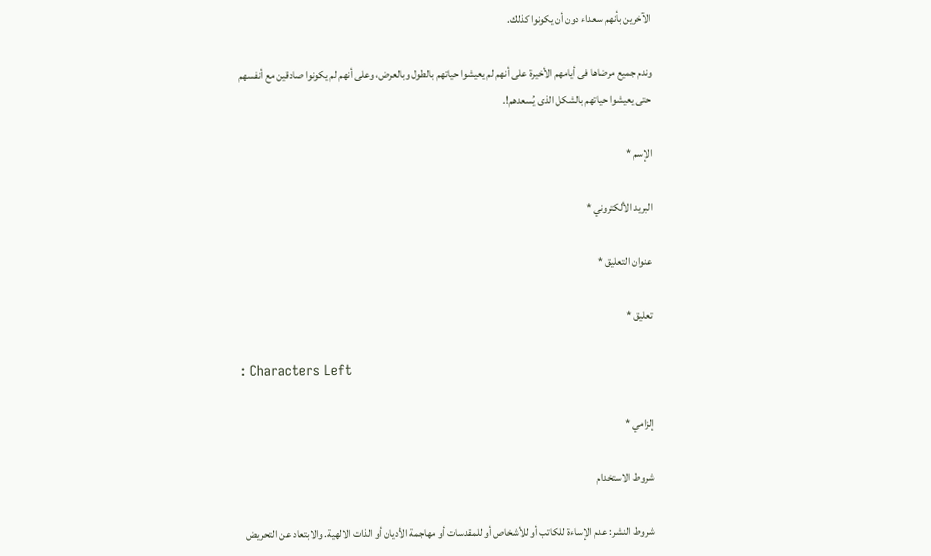الآخرين بأنهم سعداء دون أن يكونوا كذلك.

وندم جميع مرضاها فى أيامهم الأخيرة على أنهم لم يعيشوا حياتهم بالطول وبالعرض، وعلى أنهم لم يكونوا صادقين مع أنفسهم حتى يعيشوا حياتهم بالشكل الذى يُسعدهم!.

الإسم *

البريد الألكتروني *

عنوان التعليق *

تعليق *

: Characters Left

إلزامي *

شروط الاستخدام

شروط النشر: عدم الإساءة للكاتب أو للأشخاص أو للمقدسات أو مهاجمة الأديان أو الذات الالهية. والابتعاد عن التحريض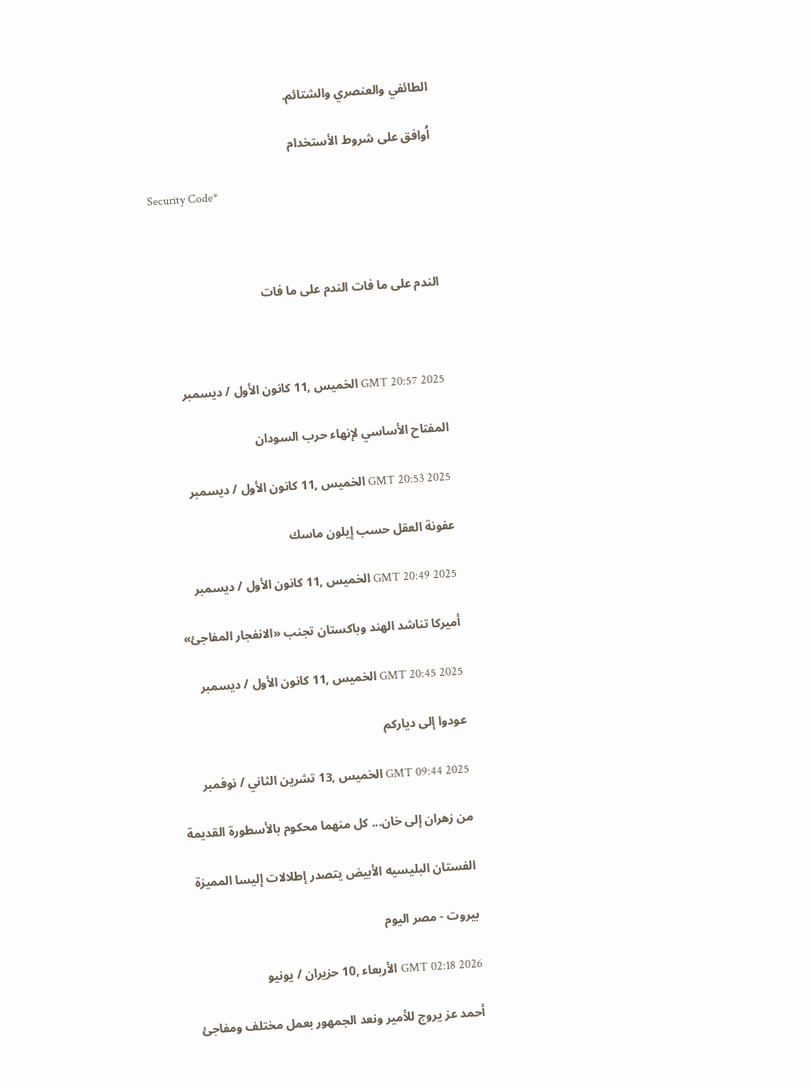الطائفي والعنصري والشتائم.

اُوافق على شروط الأستخدام

Security Code*



الندم على ما فات الندم على ما فات



GMT 20:57 2025 الخميس ,11 كانون الأول / ديسمبر

المفتاح الأساسي لإنهاء حرب السودان

GMT 20:53 2025 الخميس ,11 كانون الأول / ديسمبر

عفونة العقل حسب إيلون ماسك

GMT 20:49 2025 الخميس ,11 كانون الأول / ديسمبر

أميركا تناشد الهند وباكستان تجنب «الانفجار المفاجئ»

GMT 20:45 2025 الخميس ,11 كانون الأول / ديسمبر

عودوا إلى دياركم

GMT 09:44 2025 الخميس ,13 تشرين الثاني / نوفمبر

من زهران إلى خان... كل منهما محكوم بالأسطورة القديمة

الفستان البليسيه الأبيض يتصدر إطلالات إليسا المميزة

بيروت - مصر اليوم

GMT 02:18 2026 الأربعاء ,10 حزيران / يونيو

أحمد عز يروج للأمير ونعد الجمهور بعمل مختلف ومفاجئ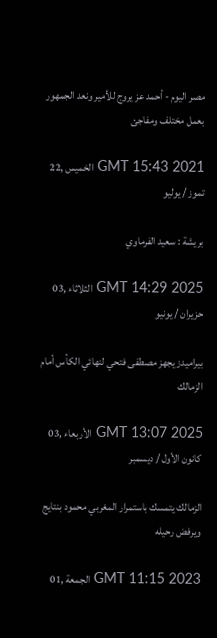مصر اليوم - أحمد عز يروج للأمير ونعد الجمهور بعمل مختلف ومفاجئ

GMT 15:43 2021 الخميس ,22 تموز / يوليو

بريشة : سعيد الفرماوي

GMT 14:29 2025 الثلاثاء ,03 حزيران / يونيو

بيراميدز يجهز مصطفى فتحي لنهائي الكأس أمام الزمالك

GMT 13:07 2025 الأربعاء ,03 كانون الأول / ديسمبر

الزمالك يتمسك باستمرار المغربي محمود بنتايج ويرفض رحيله

GMT 11:15 2023 الجمعة ,01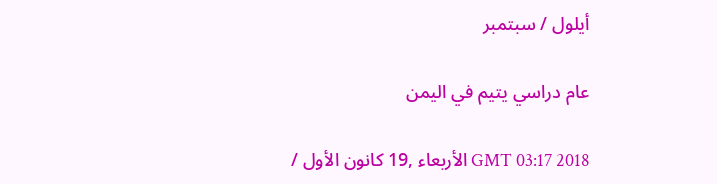أيلول / سبتمبر

عام دراسي يتيم في اليمن

GMT 03:17 2018 الأربعاء ,19 كانون الأول /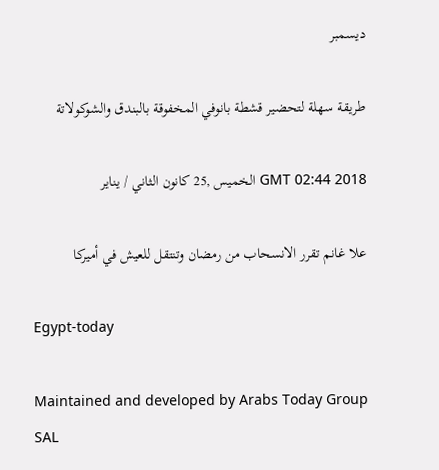ديسمبر

طريقة سهلة لتحضير قشطة بانوفي المخفوقة بالبندق والشوكولاتة

GMT 02:44 2018 الخميس ,25 كانون الثاني / يناير

علا غانم تقرر الانسحاب من رمضان وتنتقل للعيش في أميركا

Egypt-today

Maintained and developed by Arabs Today Group SAL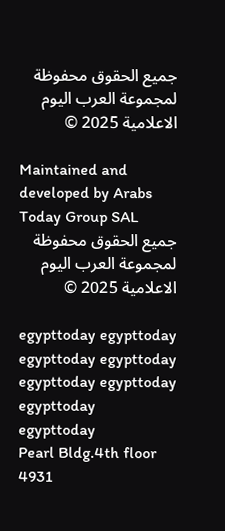جميع الحقوق محفوظة لمجموعة العرب اليوم الاعلامية 2025 ©

Maintained and developed by Arabs Today Group SAL
جميع الحقوق محفوظة لمجموعة العرب اليوم الاعلامية 2025 ©

egypttoday egypttoday egypttoday egypttoday
egypttoday egypttoday egypttoday
egypttoday
Pearl Bldg.4th floor 4931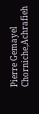Pierre Gemayel Chorniche,Achrafieh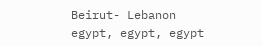Beirut- Lebanon
egypt, egypt, egypt